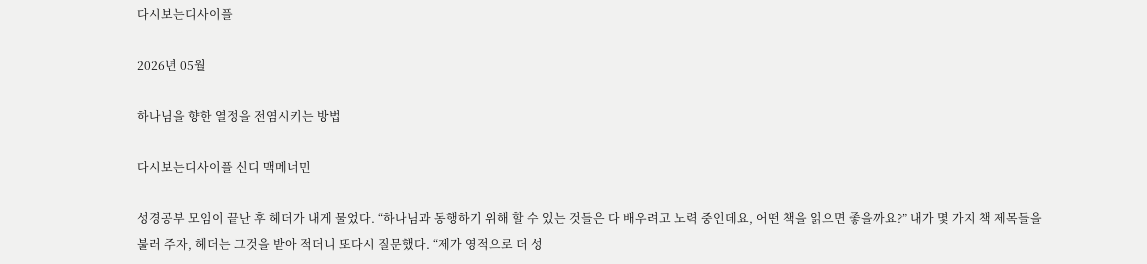다시보는디사이플

2026년 05월

하나님을 향한 열정을 전염시키는 방법

다시보는디사이플 신디 맥메너민

성경공부 모임이 끝난 후 헤더가 내게 물었다. “하나님과 동행하기 위해 할 수 있는 것들은 다 배우려고 노력 중인데요, 어떤 책을 읽으면 좋을까요?” 내가 몇 가지 책 제목들을 불러 주자, 헤더는 그것을 받아 적더니 또다시 질문했다. “제가 영적으로 더 성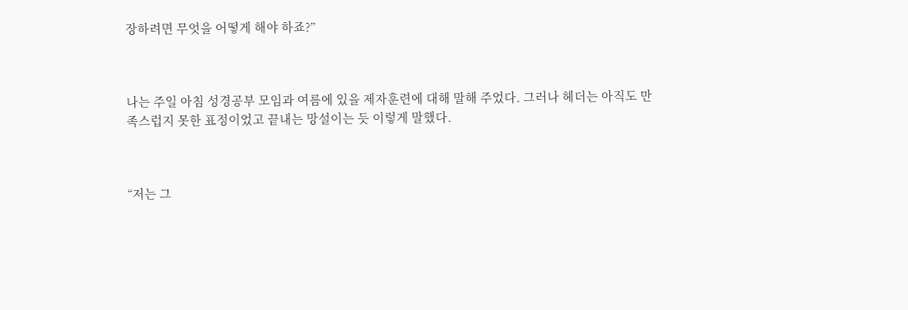장하려면 무엇을 어떻게 해야 하죠?”



나는 주일 아침 성경공부 모임과 여름에 있을 제자훈련에 대해 말해 주었다. 그러나 헤더는 아직도 만족스럽지 못한 표정이었고 끝내는 망설이는 듯 이렇게 말했다.



“저는 그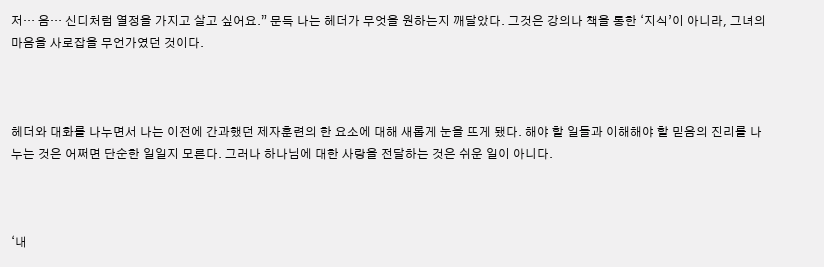저… 음… 신디처럼 열정을 가지고 살고 싶어요.” 문득 나는 헤더가 무엇을 원하는지 깨달았다. 그것은 강의나 책을 통한 ‘지식’이 아니라, 그녀의 마음을 사로잡을 무언가였던 것이다.



헤더와 대화를 나누면서 나는 이전에 간과했던 제자훈련의 한 요소에 대해 새롭게 눈을 뜨게 됐다. 해야 할 일들과 이해해야 할 믿음의 진리를 나누는 것은 어쩌면 단순한 일일지 모른다. 그러나 하나님에 대한 사랑을 전달하는 것은 쉬운 일이 아니다.



‘내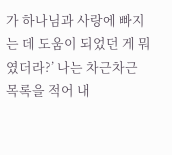가 하나님과 사랑에 빠지는 데 도움이 되었던 게 뭐였더라?’ 나는 차근차근 목록을 적어 내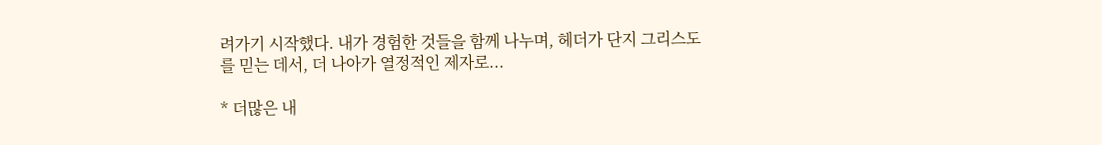려가기 시작했다. 내가 경험한 것들을 함께 나누며, 헤더가 단지 그리스도를 믿는 데서, 더 나아가 열정적인 제자로...

* 더많은 내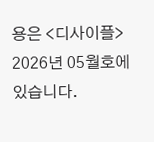용은 <디사이플> 2026년 05월호에 있습니다.